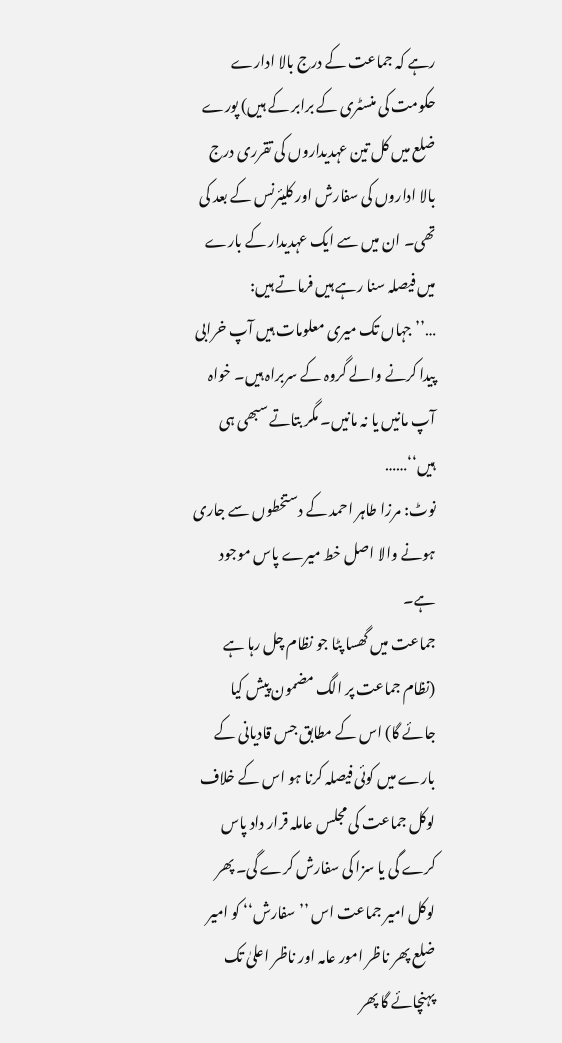رہے کہ جماعت کے درج بالا ادارے حکومت کی منسٹری کے برابر کے ہیں) پورے ضلع میں کل تین عہدیداروں کی تقرری درج بالا اداروں کی سفارش اور کلیئرنس کے بعد کی تھی۔ ان میں سے ایک عہدیدار کے بارے میں فیصلہ سنا رہے ہیں فرماتے ہیں:
…’’جہاں تک میری معلومات ہیں آپ خرابی پیدا کرنے والے گروہ کے سربراہ ہیں۔ خواہ آپ مانیں یا نہ مانیں۔ مگر بتاتے سبھی ہی ہیں‘‘……
نوٹ: مرزا طاہر احمد کے دستخطوں سے جاری ہونے والا اصل خط میرے پاس موجود ہے۔
جماعت میں گھسا پٹا جو نظام چل رہا ہے (نظام جماعت پر الگ مضمون پیش کیا جائے گا) اس کے مطابق جس قادیانی کے بارے میں کوئی فیصلہ کرنا ہو اس کے خلاف لوکل جماعت کی مجلس عاملہ قرار داد پاس کرے گی یا سزا کی سفارش کرے گی۔ پھر لوکل امیر جماعت اس ’’سفارش‘‘ کو امیر ضلع پھر ناظر امور عامہ اور ناظر اعلیٰ تک پہنچائے گا پھر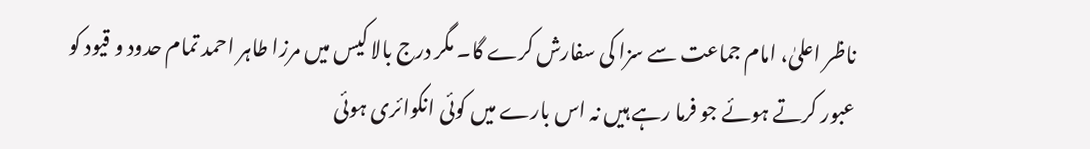ناظر اعلیٰ، امام جماعت سے سزا کی سفارش کرے گا۔ مگر درج بالا کیس میں مرزا طاہر احمد تمام حدود و قیود کو عبور کرتے ہوئے جو فرما رہے ہیں نہ اس بارے میں کوئی انکوائری ہوئی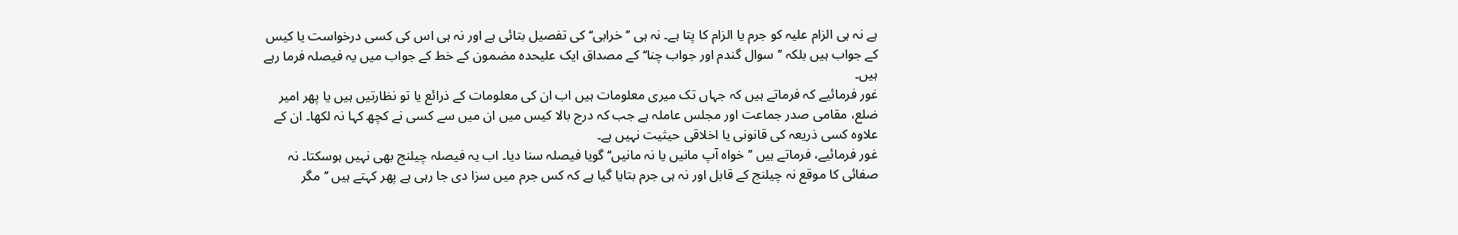ہے نہ ہی الزام علیہ کو جرم یا الزام کا پتا ہے۔ نہ ہی ’’خرابی‘‘ کی تفصیل بتائی ہے اور نہ ہی اس کی کسی درخواست یا کیس کے جواب ہیں بلکہ ’’سوال گندم اور جواب چنا‘‘ کے مصداق ایک علیحدہ مضمون کے خط کے جواب میں یہ فیصلہ فرما رہے ہیں۔
غور فرمائیے کہ فرماتے ہیں کہ جہاں تک میری معلومات ہیں اب ان کی معلومات کے ذرائع یا تو نظارتیں ہیں یا پھر امیر ضلع، مقامی صدر جماعت اور مجلس عاملہ ہے جب کہ درج بالا کیس میں ان میں سے کسی نے کچھ کہا نہ لکھا۔ ان کے علاوہ کسی ذریعہ کی قانونی یا اخلاقی حیثیت نہیں ہے۔
غور فرمائیے، فرماتے ہیں ’’خواہ آپ مانیں یا نہ مانیں‘‘ گویا فیصلہ سنا دیا۔ اب یہ فیصلہ چیلنج بھی نہیں ہوسکتا۔ نہ صفائی کا موقع نہ چیلنج کے قابل اور نہ ہی جرم بتایا گیا ہے کہ کس جرم میں سزا دی جا رہی ہے پھر کہتے ہیں ’’مگر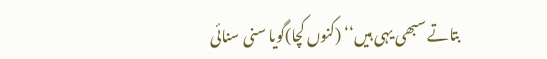بتاتے سبھی یہی ہیں‘‘ (کنوں کچا)گویا سنی سنائی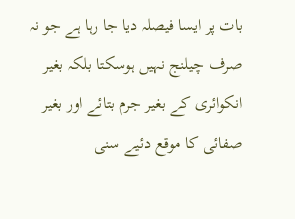بات پر ایسا فیصلہ دیا جا رہا ہے جو نہ صرف چیلنج نہیں ہوسکتا بلکہ بغیر انکوائری کے بغیر جرم بتائے اور بغیر صفائی کا موقع دئیے سنی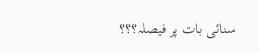سنائی بات پر فیصلہ؟؟؟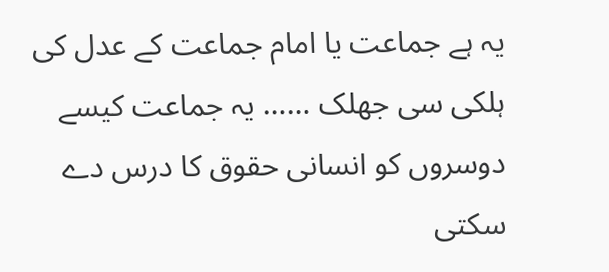یہ ہے جماعت یا امام جماعت کے عدل کی ہلکی سی جھلک …… یہ جماعت کیسے دوسروں کو انسانی حقوق کا درس دے سکتی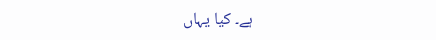ہے۔ کیا یہاں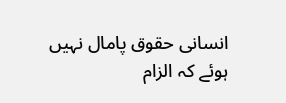انسانی حقوق پامال نہیں ہوئے کہ الزام